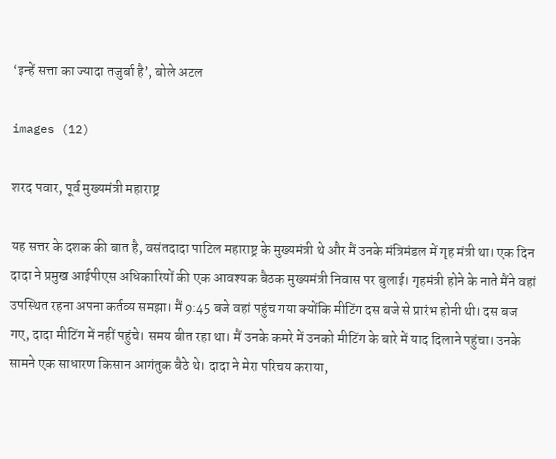‘इन्हें सत्ता का ज्यादा तजुर्बा है’, बोले अटल

images (12)

शरद पवार, पूर्व मुख्यमंत्री महाराष्ट्र

यह सत्तर के दशक की बात है, वसंतदादा पाटिल महाराष्ट्र के मुख्यमंत्री थे और मैं उनके मंत्रिमंडल में गृह मंत्री था। एक दिन दादा ने प्रमुख आईपीएस अधिकारियों की एक आवश्यक बैठक मुख्यमंत्री निवास पर बुलाई। गृहमंत्री होने के नाते मैंने वहां उपस्थित रहना अपना कर्तव्य समझा। मैं 9:45 बजे वहां पहुंच गया क्योंकि मीटिंग दस बजे से प्रारंभ होनी थी। दस बज गए, दादा मीटिंग में नहीं पहुंचे। समय बीत रहा था। मैं उनके कमरे में उनको मीटिंग के बारे में याद दिलाने पहुंचा। उनके सामने एक साधारण किसान आगंतुक बैठे थे। दादा ने मेरा परिचय कराया,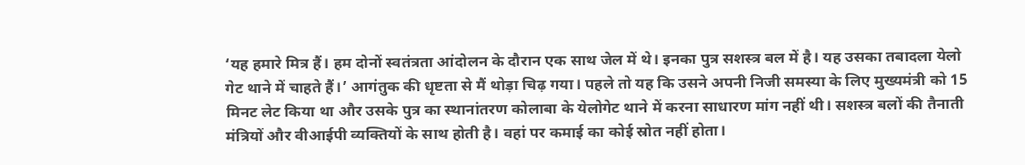‘यह हमारे मित्र हैं। हम दोनों स्वतंत्रता आंदोलन के दौरान एक साथ जेल में थे। इनका पुत्र सशस्त्र बल में है। यह उसका तबादला येलो गेट थाने में चाहते हैं।’ आगंतुक की धृष्टता से मैं थोड़ा चिढ़ गया। पहले तो यह कि उसने अपनी निजी समस्या के लिए मुख्यमंत्री को 15 मिनट लेट किया था और उसके पुत्र का स्थानांतरण कोलाबा के येलोगेट थाने में करना साधारण मांग नहीं थी। सशस्त्र बलों की तैनाती मंत्रियों और वीआईपी व्यक्तियों के साथ होती है। वहां पर कमाई का कोई स्रोत नहीं होता।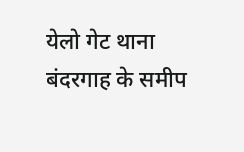येलो गेट थाना बंदरगाह के समीप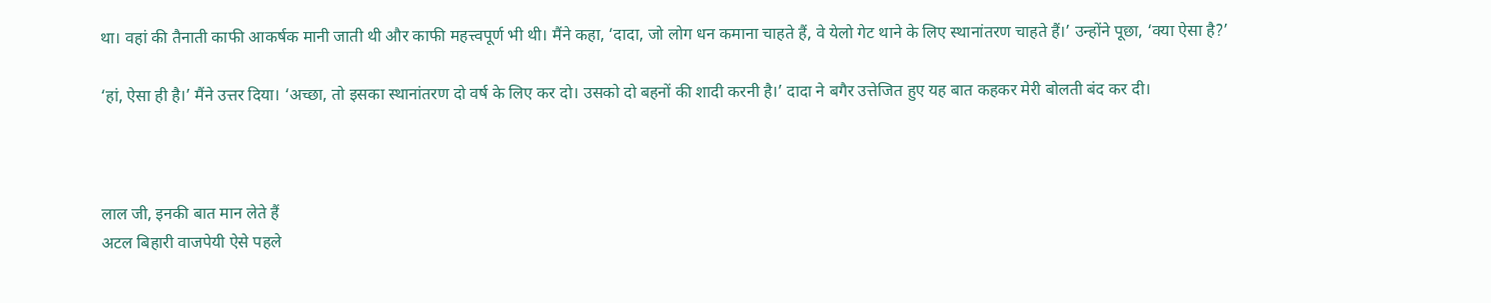था। वहां की तैनाती काफी आकर्षक मानी जाती थी और काफी महत्त्वपूर्ण भी थी। मैंने कहा, ‘दादा, जो लोग धन कमाना चाहते हैं, वे येलो गेट थाने के लिए स्थानांतरण चाहते हैं।’ उन्होंने पूछा, ‘क्या ऐसा है?’

‘हां, ऐसा ही है।’ मैंने उत्तर दिया। ‘अच्छा, तो इसका स्थानांतरण दो वर्ष के लिए कर दो। उसको दो बहनों की शादी करनी है।’ दादा ने बगैर उत्तेजित हुए यह बात कहकर मेरी बोलती बंद कर दी।



लाल जी, इनकी बात मान लेते हैं
अटल बिहारी वाजपेयी ऐसे पहले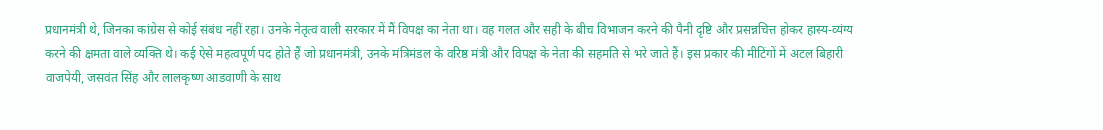प्रधानमंत्री थे, जिनका कांग्रेस से कोई संबंध नहीं रहा। उनके नेतृत्व वाली सरकार में मैं विपक्ष का नेता था। वह गलत और सही के बीच विभाजन करने की पैनी दृष्टि और प्रसन्नचित्त होकर हास्य-व्यंग्य करने की क्षमता वाले व्यक्ति थे। कई ऐसे महत्वपूर्ण पद होते हैं जो प्रधानमंत्री, उनके मंत्रिमंडल के वरिष्ठ मंत्री और विपक्ष के नेता की सहमति से भरे जाते हैं। इस प्रकार की मीटिंगों में अटल बिहारी वाजपेयी, जसवंत सिंह और लालकृष्ण आडवाणी के साथ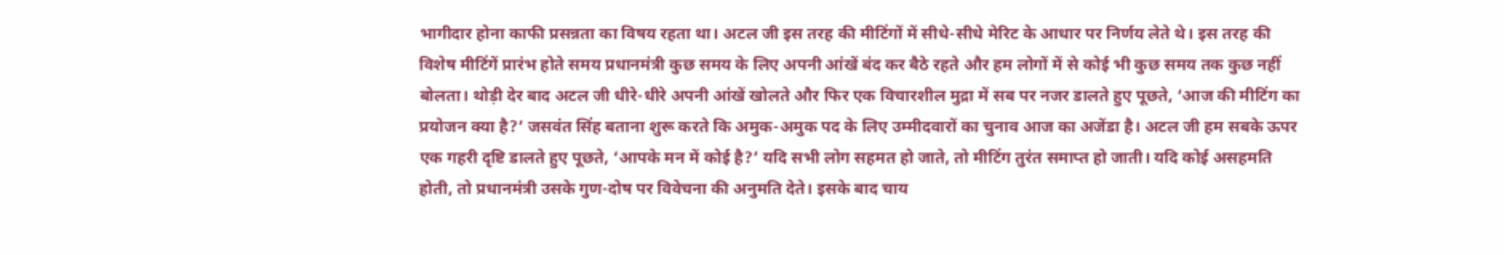भागीदार होना काफी प्रसन्नता का विषय रहता था। अटल जी इस तरह की मीटिंगों में सीधे-सीधे मेरिट के आधार पर निर्णय लेते थे। इस तरह की विशेष मीटिंगें प्रारंभ होते समय प्रधानमंत्री कुछ समय के लिए अपनी आंखें बंद कर बैठे रहते और हम लोगों में से कोई भी कुछ समय तक कुछ नहीं बोलता। थोड़ी देर बाद अटल जी धीरे-धीरे अपनी आंखें खोलते और फिर एक विचारशील मुद्रा में सब पर नजर डालते हुए पूछते, ‘आज की मीटिंग का प्रयोजन क्या है?’ जसवंत सिंह बताना शुरू करते कि अमुक-अमुक पद के लिए उम्मीदवारों का चुनाव आज का अजेंडा है। अटल जी हम सबके ऊपर एक गहरी दृष्टि डालते हुए पूछते, ‘आपके मन में कोई है?’ यदि सभी लोग सहमत हो जाते, तो मीटिंग तुरंत समाप्त हो जाती। यदि कोई असहमति होती, तो प्रधानमंत्री उसके गुण-दोष पर विवेचना की अनुमति देते। इसके बाद चाय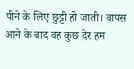पीने के लिए छुट्टी हो जाती। वापस आने के बाद वह कुछ देर हम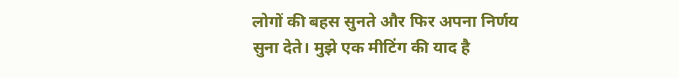लोगों की बहस सुनते और फिर अपना निर्णय सुना देते। मुझे एक मीटिंग की याद है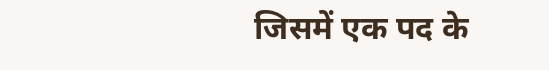जिसमें एक पद के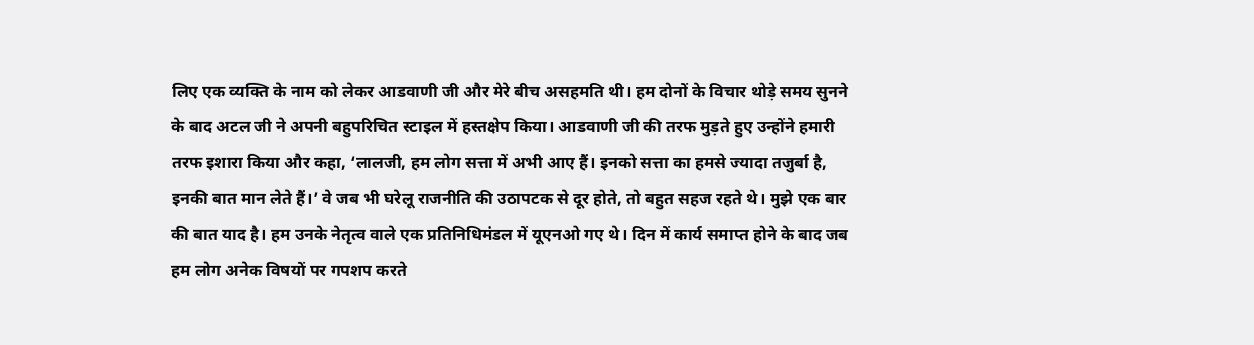लिए एक व्यक्ति के नाम को लेकर आडवाणी जी और मेरे बीच असहमति थी। हम दोनों के विचार थोड़े समय सुनने के बाद अटल जी ने अपनी बहुपरिचित स्टाइल में हस्तक्षेप किया। आडवाणी जी की तरफ मुड़ते हुए उन्होंने हमारी तरफ इशारा किया और कहा, ‘लालजी, हम लोग सत्ता में अभी आए हैं। इनको सत्ता का हमसे ज्यादा तजुर्बा है, इनकी बात मान लेते हैं।’ वे जब भी घरेलू राजनीति की उठापटक से दूर होते, तो बहुत सहज रहते थे। मुझे एक बार की बात याद है। हम उनके नेतृत्व वाले एक प्रतिनिधिमंडल में यूएनओ गए थे। दिन में कार्य समाप्त होने के बाद जब हम लोग अनेक विषयों पर गपशप करते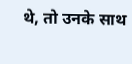थे, तो उनके साथ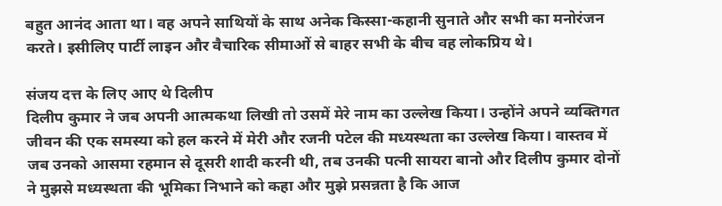बहुत आनंद आता था। वह अपने साथियों के साथ अनेक किस्सा-कहानी सुनाते और सभी का मनोरंजन करते। इसीलिए पार्टी लाइन और वैचारिक सीमाओं से बाहर सभी के बीच वह लोकप्रिय थे।

संजय दत्त के लिए आए थे दिलीप
दिलीप कुमार ने जब अपनी आत्मकथा लिखी तो उसमें मेरे नाम का उल्लेख किया। उन्होंने अपने व्यक्तिगत जीवन की एक समस्या को हल करने में मेरी और रजनी पटेल की मध्यस्थता का उल्लेख किया। वास्तव में जब उनको आसमा रहमान से दूसरी शादी करनी थी, तब उनकी पत्नी सायरा बानो और दिलीप कुमार दोनों ने मुझसे मध्यस्थता की भूमिका निभाने को कहा और मुझे प्रसन्नता है कि आज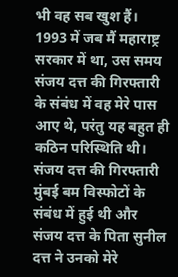भी वह सब खुश हैं। 1993 में जब मैं महाराष्ट्र सरकार में था, उस समय संजय दत्त की गिरफ्तारी के संबंध में वह मेरे पास आए थे, परंतु यह बहुत ही कठिन परिस्थिति थी। संजय दत्त की गिरफ्तारी मुंबई बम विस्फोटों के संबंध में हुई थी और संजय दत्त के पिता सुनील दत्त ने उनको मेरे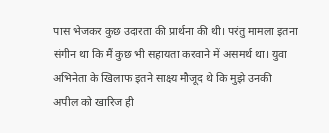पास भेजकर कुछ उदारता की प्रार्थना की थी। परंतु मामला इतना संगीन था कि मैं कुछ भी सहायता करवाने में असमर्थ था। युवा अभिनेता के खिलाफ इतने साक्ष्य मौजूद थे कि मुझे उनकी अपील को खारिज ही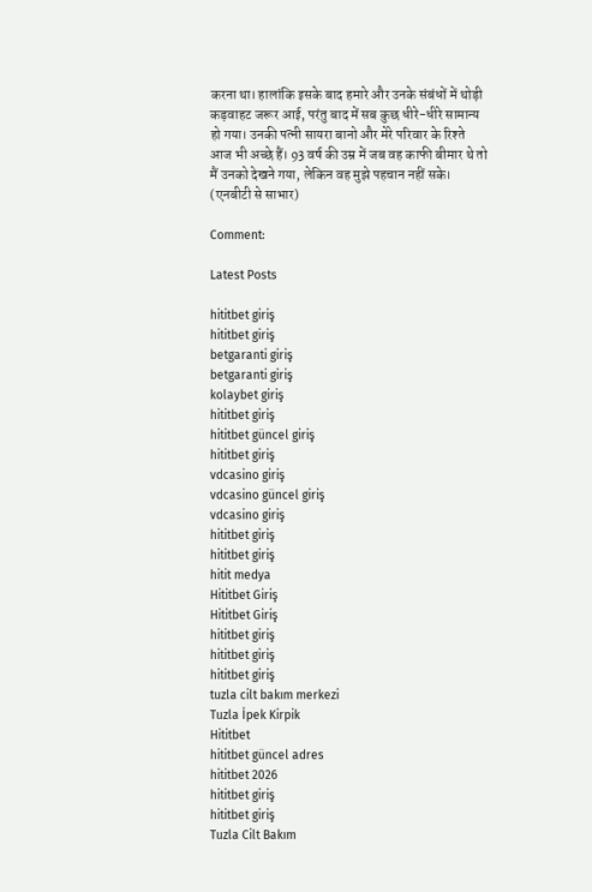करना था। हालांकि इसके बाद हमारे और उनके संबंधों में थोड़ी कड़वाहट जरूर आई, परंतु बाद में सब कुछ धीरे-धीरे सामान्य हो गया। उनकी पत्नी सायरा बानो और मेरे परिवार के रिश्ते आज भी अच्छे हैं। 93 वर्ष की उम्र में जब वह काफी बीमार थे तो मैं उनको देखने गया, लेकिन वह मुझे पहचान नहीं सके।
(एनबीटी से साभार)

Comment:

Latest Posts

hititbet giriş
hititbet giriş
betgaranti giriş
betgaranti giriş
kolaybet giriş
hititbet giriş
hititbet güncel giriş
hititbet giriş
vdcasino giriş
vdcasino güncel giriş
vdcasino giriş
hititbet giriş
hititbet giriş
hitit medya
Hititbet Giriş
Hititbet Giriş
hititbet giriş
hititbet giriş
hititbet giriş
tuzla cilt bakım merkezi
Tuzla İpek Kirpik
Hititbet
hititbet güncel adres
hititbet 2026
hititbet giriş
hititbet giriş
Tuzla Cilt Bakım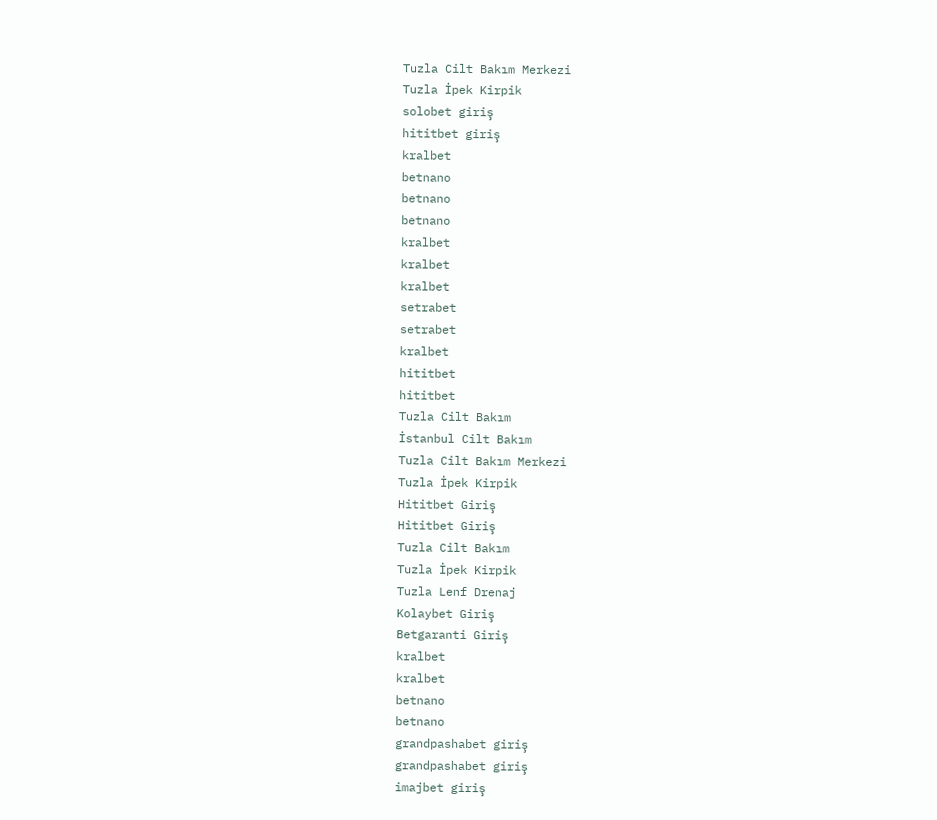Tuzla Cilt Bakım Merkezi
Tuzla İpek Kirpik
solobet giriş
hititbet giriş
kralbet
betnano
betnano
betnano
kralbet
kralbet
kralbet
setrabet
setrabet
kralbet
hititbet
hititbet
Tuzla Cilt Bakım
İstanbul Cilt Bakım
Tuzla Cilt Bakım Merkezi
Tuzla İpek Kirpik
Hititbet Giriş
Hititbet Giriş
Tuzla Cilt Bakım
Tuzla İpek Kirpik
Tuzla Lenf Drenaj
Kolaybet Giriş
Betgaranti Giriş
kralbet
kralbet
betnano
betnano
grandpashabet giriş
grandpashabet giriş
imajbet giriş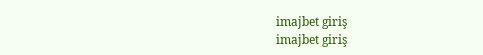imajbet giriş
imajbet giriş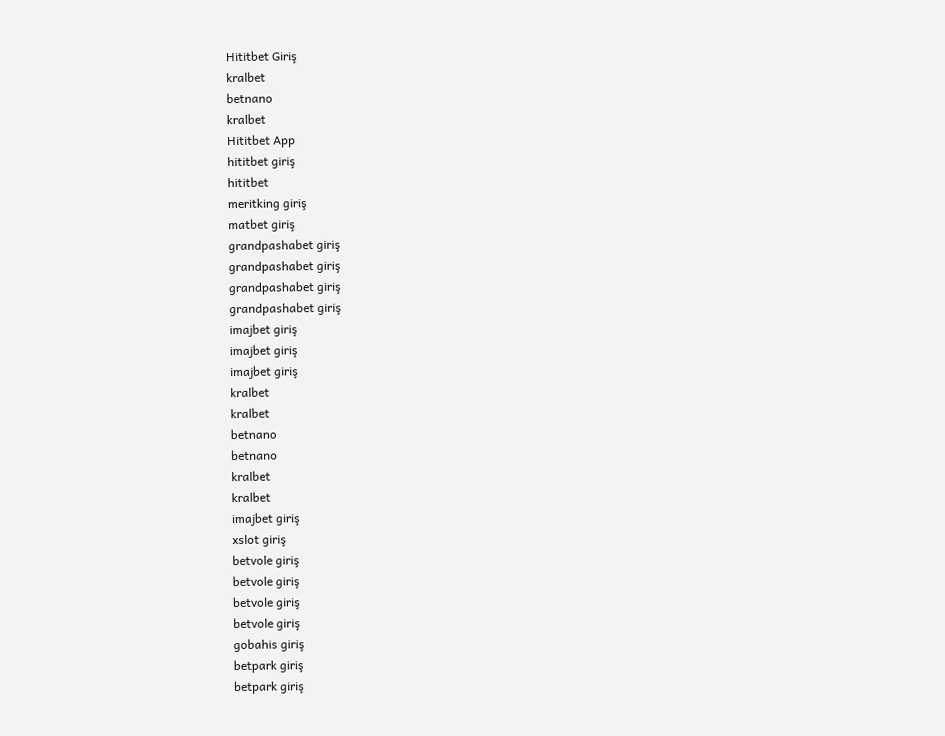Hititbet Giriş
kralbet
betnano
kralbet
Hititbet App
hititbet giriş
hititbet
meritking giriş
matbet giriş
grandpashabet giriş
grandpashabet giriş
grandpashabet giriş
grandpashabet giriş
imajbet giriş
imajbet giriş
imajbet giriş
kralbet
kralbet
betnano
betnano
kralbet
kralbet
imajbet giriş
xslot giriş
betvole giriş
betvole giriş
betvole giriş
betvole giriş
gobahis giriş
betpark giriş
betpark giriş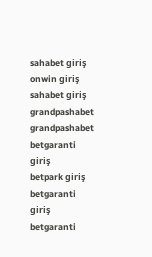sahabet giriş
onwin giriş
sahabet giriş
grandpashabet
grandpashabet
betgaranti giriş
betpark giriş
betgaranti giriş
betgaranti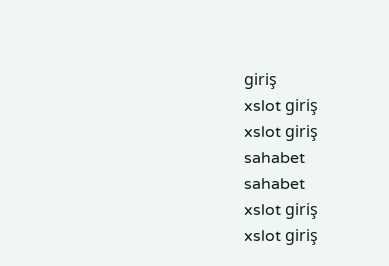giriş
xslot giriş
xslot giriş
sahabet
sahabet
xslot giriş
xslot giriş